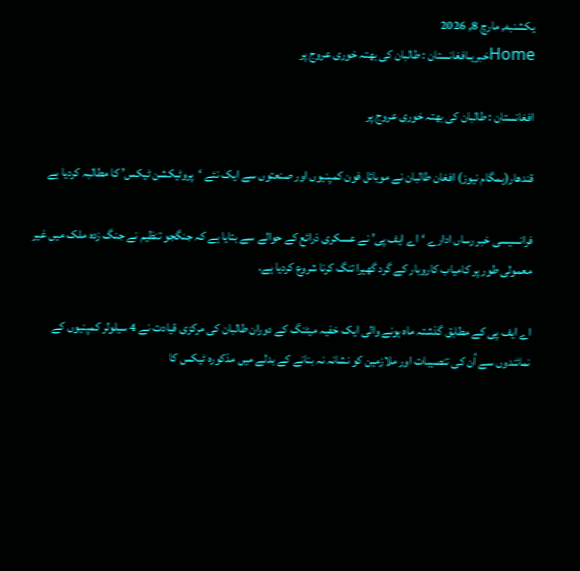یکشنبه, مارچ 8, 2026
Homeخبریںافغانستان : طالبان کی بهتہ خوری عروج پر

افغانستان : طالبان کی بهتہ خوری عروج پر

قندھار(ہمگام نیوز) افغان طالبان نے موبائل فون کمپنیوں اور صنعتوں سے ایک نئے ‘پروٹیکشن ٹیکس’ کا مطالبہ کردیا ہے

فرانسیسی خبر رساں ادارے ‘اے ایف پی’ نے عسکری ذرائع کے حوالے سے بتایا ہے کہ جنگجو تنظیم نے جنگ زدہ ملک میں غیر معمولی طور پر کامیاب کاروبار کے گرد گھیرا تنگ کرنا شروع کردیا ہے.

اے ایف پی کے مطابق گذشتہ ماہ ہونے والی ایک خفیہ میٹنگ کے دوران طالبان کی مرکزی قیادت نے 4 سیلولر کمپنیوں کے نمائندوں سے اُن کی تنصیبات اور ملازمین کو نشانہ نہ بنانے کے بدلے میں مذکورہ ٹیکس کا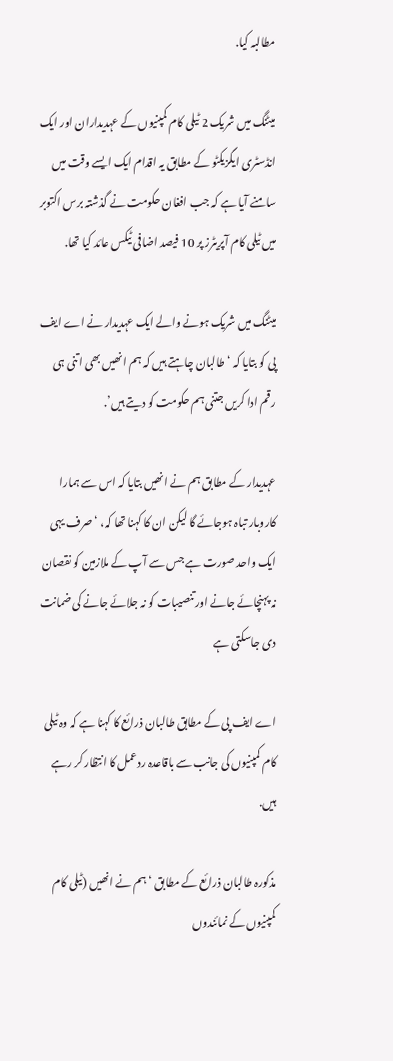مطالبہ کیا.

میٹنگ میں شریک 2 ٹیلی کام کمپنیوں کے عہدیداران اور ایک انڈسٹری ایگزیکٹو کے مطابق یہ اقدام ایک ایسے وقت میں سامنے آیا ہے کہ جب افغان حکومت نے گذشتہ برس اکتوبر میں ٹیلی کام آپریٹرز پر 10 فیصد اضافی ٹیکس عائد کیا تھا.

میٹنگ میں شریک ہونے والے ایک عہدیدار نے اے ایف پی کو بتایا کہ ‘ طالبان چاہتے ہیں کہ ہم انھیں بھی اتنی ہی رقم ادا کریں جتنی ہم حکومت کو دیتے ہیں’.

عہدیدار کے مطابق ہم نے انھیں بتایا کہ اس سے ہمارا کاروبار تباہ ہوجائے گا لیکن ان کا کہنا تھا کہ، ‘صرف یہی ایک واحد صورت ہے جس سے آپ کے ملازمین کو نقصان نہ پہنچائے جانے اور تنصیبات کو نہ جلائے جانے کی ضمانت دی جاسکتی ہے

اے ایف پی کے مطابق طالبان ذرائع کا کہنا ہے کہ وہ ٹیلی کام کمپنیوں کی جانب سے باقاعدہ ردعمل کا انتظار کر رہے ہیں.

مذکورہ طالبان ذرائع کے مطابق ‘ہم نے انھیں (ٹیلی کام کمپنیوں کے نمائندوں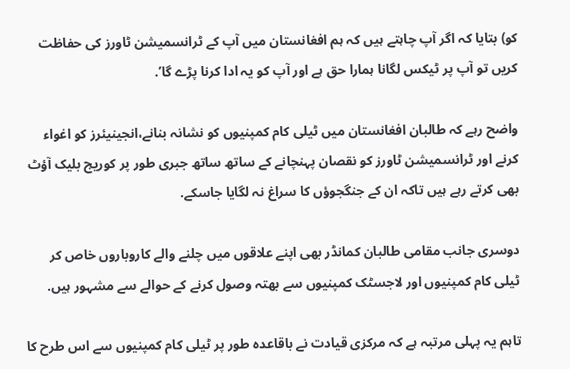کو) بتایا کہ اگر آپ چاہتے ہیں کہ ہم افغانستان میں آپ کے ٹرانسمیشن ٹاورز کی حفاظت کریں تو آپ پر ٹیکس لگانا ہمارا حق ہے اور آپ کو یہ ادا کرنا پڑے گا’.

واضح رہے کہ طالبان افغانستان میں ٹیلی کام کمپنیوں کو نشانہ بنانے،انجینیئرز کو اغواء کرنے اور ٹرانسمیشن ٹاورز کو نقصان پہنچانے کے ساتھ ساتھ جبری طور پر کوریج بلیک آؤٹ بھی کرتے رہے ہیں تاکہ ان کے جنگجوؤں کا سراغ نہ لگایا جاسکے.

دوسری جانب مقامی طالبان کمانڈر بھی اپنے علاقوں میں چلنے والے کاروباروں خاص کر ٹیلی کام کمپنیوں اور لاجسٹک کمپنیوں سے بھتہ وصول کرنے کے حوالے سے مشہور ہیں.

تاہم یہ پہلی مرتبہ ہے کہ مرکزی قیادت نے باقاعدہ طور پر ٹیلی کام کمپنیوں سے اس طرح کا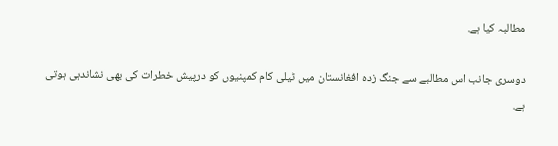مطالبہ کیا ہے.

دوسری جانب اس مطالبے سے جنگ زدہ افغانستان میں ٹیلی کام کمپنیوں کو درپیش خطرات کی بھی نشاندہی ہوتی ہے.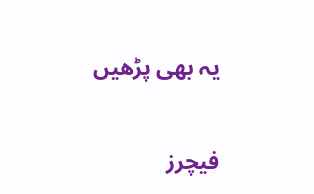یہ بھی پڑھیں

فیچرز